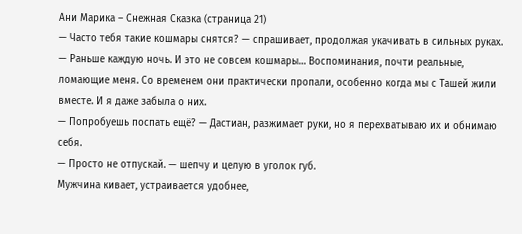Ани Марика – Снежная Сказка (страница 21)
— Часто тебя такие кошмары снятся? — спрашивает, продолжая укачивать в сильных руках.
— Раньше каждую ночь. И это не совсем кошмары… Воспоминания, почти реальные, ломающие меня. Со временем они практически пропали, особенно когда мы с Ташей жили вместе. И я даже забыла о них.
— Попробуешь поспать ещё? — Дастиан, разжимает руки, но я перехватываю их и обнимаю себя.
— Просто не отпускай. — шепчу и целую в уголок губ.
Мужчина кивает, устраивается удобнее,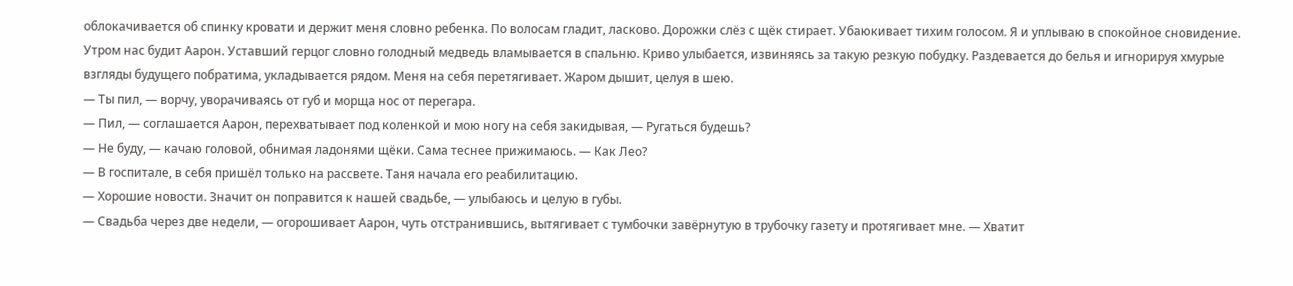облокачивается об спинку кровати и держит меня словно ребенка. По волосам гладит, ласково. Дорожки слёз с щёк стирает. Убаюкивает тихим голосом. Я и уплываю в спокойное сновидение.
Утром нас будит Аарон. Уставший герцог словно голодный медведь вламывается в спальню. Криво улыбается, извиняясь за такую резкую побудку. Раздевается до белья и игнорируя хмурые взгляды будущего побратима, укладывается рядом. Меня на себя перетягивает. Жаром дышит, целуя в шею.
— Ты пил, — ворчу, уворачиваясь от губ и морща нос от перегара.
— Пил, — соглашается Аарон, перехватывает под коленкой и мою ногу на себя закидывая, — Ругаться будешь?
— Не буду, — качаю головой, обнимая ладонями щёки. Сама теснее прижимаюсь. — Как Лео?
— В госпитале, в себя пришёл только на рассвете. Таня начала его реабилитацию.
— Хорошие новости. Значит он поправится к нашей свадьбе, — улыбаюсь и целую в губы.
— Свадьба через две недели, — огорошивает Аарон, чуть отстранившись, вытягивает с тумбочки завёрнутую в трубочку газету и протягивает мне. — Хватит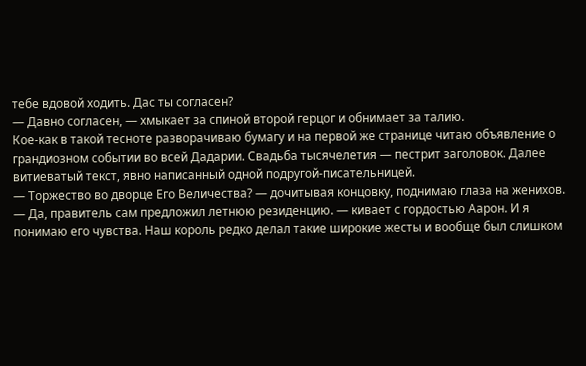тебе вдовой ходить. Дас ты согласен?
— Давно согласен, — хмыкает за спиной второй герцог и обнимает за талию.
Кое-как в такой тесноте разворачиваю бумагу и на первой же странице читаю объявление о грандиозном событии во всей Дадарии. Свадьба тысячелетия — пестрит заголовок. Далее витиеватый текст, явно написанный одной подругой-писательницей.
— Торжество во дворце Его Величества? — дочитывая концовку, поднимаю глаза на женихов.
— Да, правитель сам предложил летнюю резиденцию. — кивает с гордостью Аарон. И я понимаю его чувства. Наш король редко делал такие широкие жесты и вообще был слишком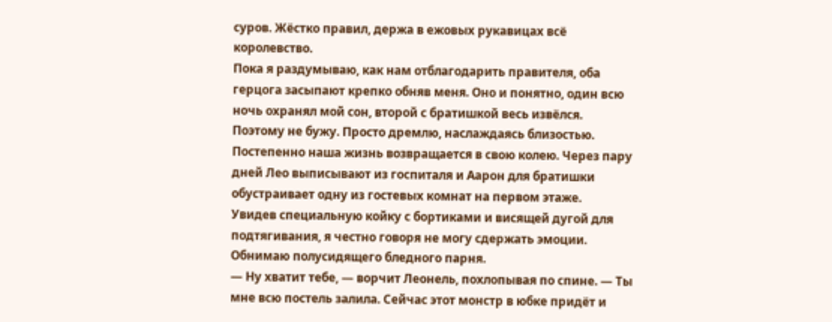суров. Жёстко правил, держа в ежовых рукавицах всё королевство.
Пока я раздумываю, как нам отблагодарить правителя, оба герцога засыпают крепко обняв меня. Оно и понятно, один всю ночь охранял мой сон, второй с братишкой весь извёлся. Поэтому не бужу. Просто дремлю, наслаждаясь близостью.
Постепенно наша жизнь возвращается в свою колею. Через пару дней Лео выписывают из госпиталя и Аарон для братишки обустраивает одну из гостевых комнат на первом этаже.
Увидев специальную койку с бортиками и висящей дугой для подтягивания, я честно говоря не могу сдержать эмоции. Обнимаю полусидящего бледного парня.
— Ну хватит тебе, — ворчит Леонель, похлопывая по спине. — Ты мне всю постель залила. Сейчас этот монстр в юбке придёт и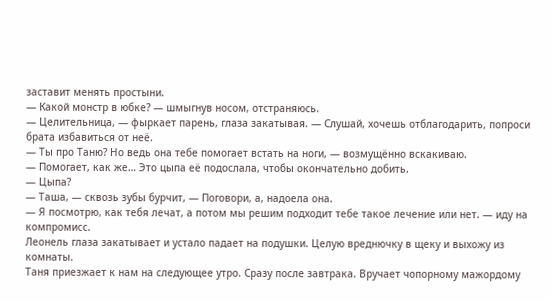заставит менять простыни.
— Какой монстр в юбке? — шмыгнув носом, отстраняюсь.
— Целительница, — фыркает парень, глаза закатывая. — Слушай, хочешь отблагодарить, попроси брата избавиться от неё.
— Ты про Таню? Но ведь она тебе помогает встать на ноги, — возмущённо вскакиваю.
— Помогает, как же… Это цыпа её подослала, чтобы окончательно добить.
— Цыпа?
— Таша, — сквозь зубы бурчит, — Поговори, а, надоела она.
— Я посмотрю, как тебя лечат, а потом мы решим подходит тебе такое лечение или нет. — иду на компромисс.
Леонель глаза закатывает и устало падает на подушки. Целую вреднючку в щеку и выхожу из комнаты.
Таня приезжает к нам на следующее утро. Сразу после завтрака. Вручает чопорному мажордому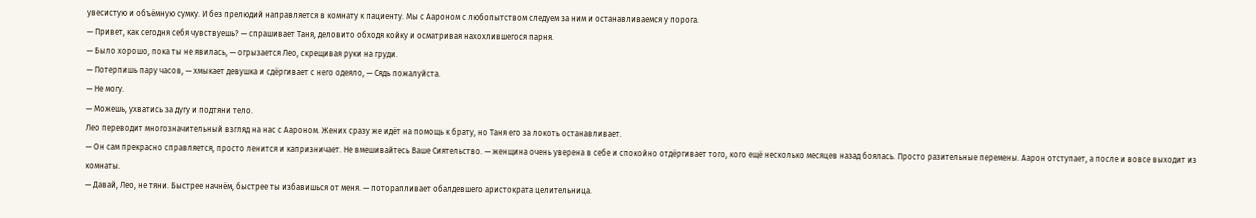увесистую и объёмную сумку. И без прелюдий направляется в комнату к пациенту. Мы с Аароном с любопытством следуем за ним и останавливаемся у порога.
— Привет, как сегодня себя чувствуешь? — спрашивает Таня, деловито обходя койку и осматривая нахохлившегося парня.
— Было хорошо, пока ты не явилась, — огрызается Лео, скрещивая руки на груди.
— Потерпишь пару часов, — хмыкает девушка и сдёргивает с него одеяло, — Сядь пожалуйста.
— Не могу.
— Можешь, ухватись за дугу и подтяни тело.
Лео переводит многозначительный взгляд на нас с Аароном. Жених сразу же идёт на помощь к брату, но Таня его за локоть останавливает.
— Он сам прекрасно справляется, просто ленится и капризничает. Не вмешивайтесь Ваше Сиятельство. — женщина очень уверена в себе и спокойно отдёргивает того, кого ещё несколько месяцев назад боялась. Просто разительные перемены. Аарон отступает, а после и вовсе выходит из комнаты.
— Давай, Лео, не тяни. Быстрее начнём, быстрее ты избавишься от меня. — поторапливает обалдевшего аристократа целительница.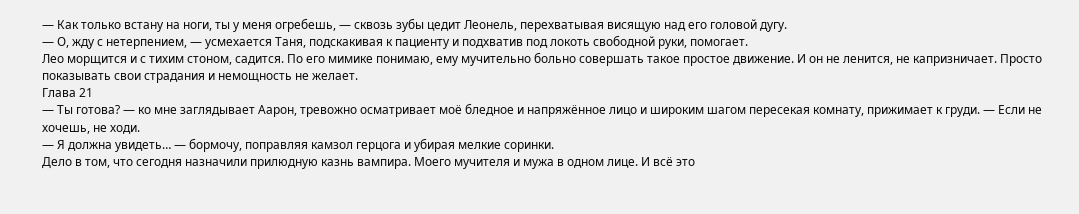— Как только встану на ноги, ты у меня огребешь, — сквозь зубы цедит Леонель, перехватывая висящую над его головой дугу.
— О, жду с нетерпением, — усмехается Таня, подскакивая к пациенту и подхватив под локоть свободной руки, помогает.
Лео морщится и с тихим стоном, садится. По его мимике понимаю, ему мучительно больно совершать такое простое движение. И он не ленится, не капризничает. Просто показывать свои страдания и немощность не желает.
Глава 21
— Ты готова? — ко мне заглядывает Аарон, тревожно осматривает моё бледное и напряжённое лицо и широким шагом пересекая комнату, прижимает к груди. — Если не хочешь, не ходи.
— Я должна увидеть… — бормочу, поправляя камзол герцога и убирая мелкие соринки.
Дело в том, что сегодня назначили прилюдную казнь вампира. Моего мучителя и мужа в одном лице. И всё это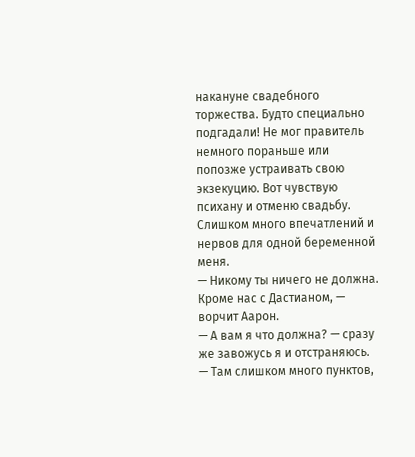накануне свадебного торжества. Будто специально подгадали! Не мог правитель немного пораньше или попозже устраивать свою экзекуцию. Вот чувствую психану и отменю свадьбу. Слишком много впечатлений и нервов для одной беременной меня.
— Никому ты ничего не должна. Кроме нас с Дастианом, — ворчит Аарон.
— А вам я что должна? — сразу же завожусь я и отстраняюсь.
— Там слишком много пунктов,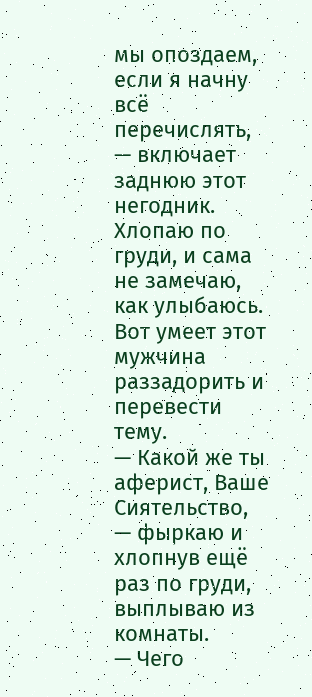мы опоздаем, если я начну всё перечислять, — включает заднюю этот негодник. Хлопаю по груди, и сама не замечаю, как улыбаюсь. Вот умеет этот мужчина раззадорить и перевести тему.
— Какой же ты аферист, Ваше Сиятельство, — фыркаю и хлопнув ещё раз по груди, выплываю из комнаты.
— Чего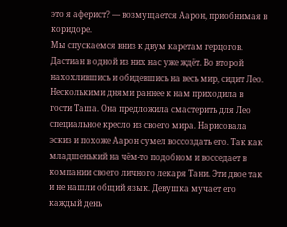это я аферист? — возмущается Аарон, приобнимая в коридоре.
Мы спускаемся вниз к двум каретам герцогов. Дастиан в одной из них нас уже ждёт. Во второй нахохлившись и обидевшись на весь мир, сидит Лео.
Несколькими днями раннее к нам приходила в гости Таша. Она предложила смастерить для Лео специальное кресло из своего мира. Нарисовала эскиз и похоже Аарон сумел воссоздать его. Так как младшенький на чём-то подобном и восседает в компании своего личного лекаря Тани. Эти двое так и не нашли общий язык. Девушка мучает его каждый день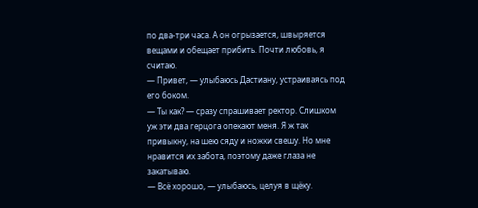по два-три часа. А он огрызается, швыряется вещами и обещает прибить. Почти любовь, я считаю.
— Привет, — улыбаюсь Дастиану, устраиваясь под его боком.
— Ты как? — сразу спрашивает ректор. Слишком уж эти два герцога опекают меня. Я ж так привыкну, на шею сяду и ножки свешу. Но мне нравится их забота, поэтому даже глаза не закатываю.
— Всё хорошо, — улыбаюсь, целуя в щёку.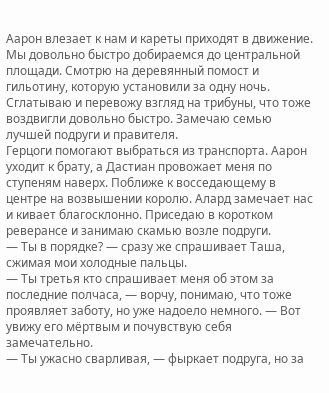Аарон влезает к нам и кареты приходят в движение.
Мы довольно быстро добираемся до центральной площади. Смотрю на деревянный помост и гильотину, которую установили за одну ночь. Сглатываю и перевожу взгляд на трибуны, что тоже воздвигли довольно быстро. Замечаю семью лучшей подруги и правителя.
Герцоги помогают выбраться из транспорта. Аарон уходит к брату, а Дастиан провожает меня по ступеням наверх. Поближе к восседающему в центре на возвышении королю. Алард замечает нас и кивает благосклонно. Приседаю в коротком реверансе и занимаю скамью возле подруги.
— Ты в порядке? — сразу же спрашивает Таша, сжимая мои холодные пальцы.
— Ты третья кто спрашивает меня об этом за последние полчаса, — ворчу, понимаю, что тоже проявляет заботу, но уже надоело немного. — Вот увижу его мёртвым и почувствую себя замечательно.
— Ты ужасно сварливая, — фыркает подруга, но за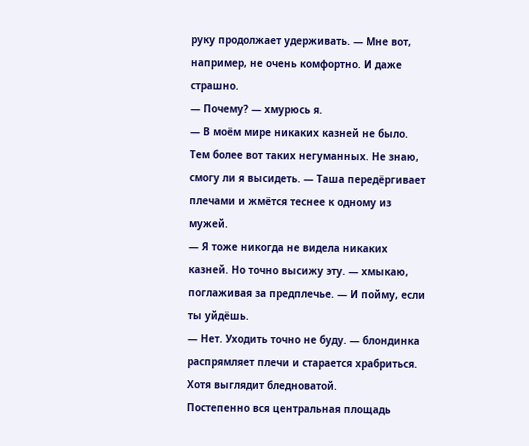руку продолжает удерживать. — Мне вот, например, не очень комфортно. И даже страшно.
— Почему? — хмурюсь я.
— В моём мире никаких казней не было. Тем более вот таких негуманных. Не знаю, смогу ли я высидеть. — Таша передёргивает плечами и жмётся теснее к одному из мужей.
— Я тоже никогда не видела никаких казней. Но точно высижу эту. — хмыкаю, поглаживая за предплечье. — И пойму, если ты уйдёшь.
— Нет. Уходить точно не буду. — блондинка распрямляет плечи и старается храбриться. Хотя выглядит бледноватой.
Постепенно вся центральная площадь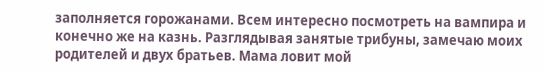заполняется горожанами. Всем интересно посмотреть на вампира и конечно же на казнь. Разглядывая занятые трибуны, замечаю моих родителей и двух братьев. Мама ловит мой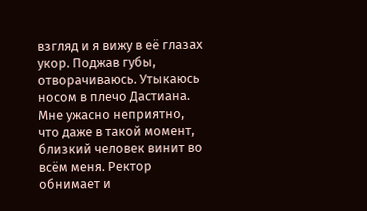взгляд и я вижу в её глазах укор. Поджав губы, отворачиваюсь. Утыкаюсь носом в плечо Дастиана. Мне ужасно неприятно, что даже в такой момент, близкий человек винит во всём меня. Ректор обнимает и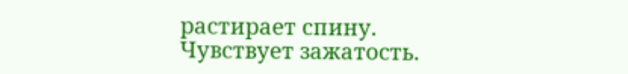растирает спину. Чувствует зажатость.